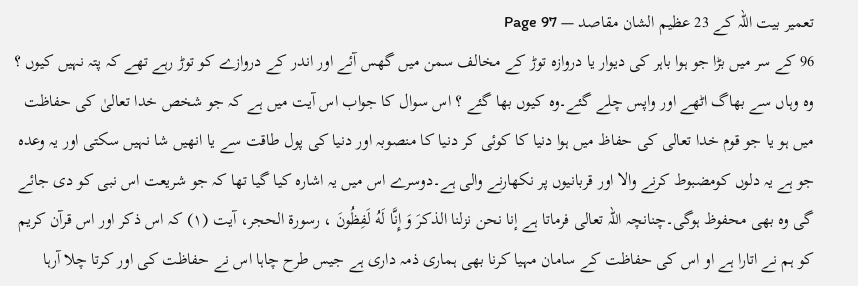تعمیر بیت اللہ کے 23 عظیم الشان مقاصد — Page 97
96 کے سر میں بڑا جو ہوا باہر کی دیوار یا دروازہ توڑ کے مخالف سمن میں گھس آئے اور اندر کے دروازے کو توڑ رہے تھے کہ پتہ نہیں کیوں ؟ وہ وہاں سے بھاگ اٹھے اور واپس چلے گئے۔وہ کیوں بھا گئے ؟ اس سوال کا جواب اس آیت میں ہے کہ جو شخص خدا تعالیٰ کی حفاظت میں ہو یا جو قوم خدا تعالی کی حفاظ میں ہوا دنیا کا کوئی کر دنیا کا منصوبہ اور دنیا کی پول طاقت سے یا انھیں شا نہیں سکتی اور یہ وعدہ جو ہے یہ دلوں کومضبوط کرنے والا اور قربانیوں پر نکھارنے والی ہے۔دوسرے اس میں یہ اشارہ کیا گیا تھا کہ جو شریعت اس نبی کو دی جائے گی وہ بھی محفوظ ہوگی۔چنانچہ اللہ تعالی فرماتا ہے إنا نحن نزلنا الذكرَ وَ إِنَّا لَهُ لَفِظُونَ ، رسورة الحجر، آیت (۱) کہ اس ذکر اور اس قرآن کریم کو ہم نے اتارا ہے او اس کی حفاظت کے سامان مہیا کرنا بھی ہماری ذمہ داری ہے جیس طرح چاہا اس نے حفاظت کی اور کرتا چلا آرہا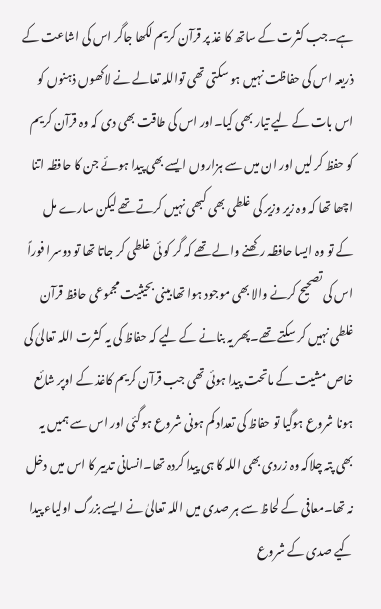ہے۔جب کثرت کے ساتھ کا غذ پر قرآن کریم لکھا جاگر اس کی اشاعت کے ذریعہ اس کی حفاظت نہیں ہو سکتی تھی تواللہ تعالے نے لاکھوں ذہنوں کو اس بات کے لیے تیار بھی کیا۔اور اس کی طاقت بھی دی کہ وہ قرآن کریم کو حفظ کر لیں اور ان میں سے ہزاروں ایسے بھی پیدا ہوئے جن کا حافظہ اتنا اچھا تھا کہ وہ زیر وزیر کی غلطی بھی کبھی نہیں کرتے تھے لیکن سارے مل کے تو وہ ایسا حافظہ رکھنے والے تھے کہ گر کو ئی غلطی کر جاتا تھا تو دوسرا فوراً اس کی تصحیح کرنے والا بھی موجود ہوا تھا بینی بحیثیت مجموعی حافظ قرآن غلطی نہیں کر سکتے تھے۔پھر یہ بنانے کے لیے کہ حفاظ کی یہ کثرت اللہ تعالیٰ کی خاص مشیت کے ماتحت پیدا ہوئی تھی جب قرآن کریم کاغذ کے اوپر شائع ہونا شروع ہوگیا تو حفاظ کی تعداد کم ہونی شروع ہوگئی اور اس سے ہمیں یہ بھی پتہ چلاکہ وہ زردی بھی اللہ کا ہی پیدا کردہ تھا۔انسانی تدبیر کا اس میں دخل نہ تھا۔معافی کے لحاظ سے ہر صدی میں اللہ تعالیٰ نے ایسے بزرگ اولیاء پیدا کیے صدی کے شروع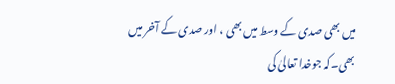میں بھی صدی کے وسط میں بھی ، اور صدی کے آخر میں بھی۔کہ جوخدا تعالیٰ کی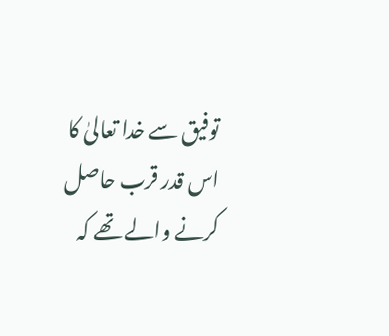توفیق سے خدا تعالیٰ کا اس قدر قرب حاصل کرنے والے تھے کہ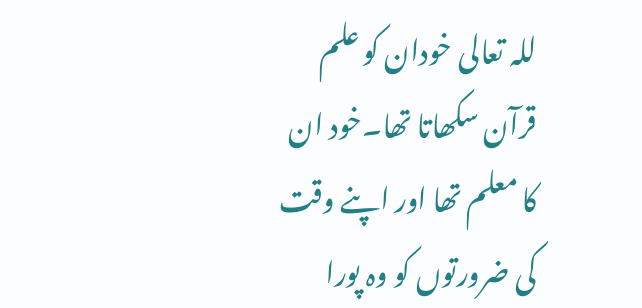للہ تعالی خودان کو علم قرآن سکھاتا تھا۔خود ان کا معلم تھا اور اپنے وقت کی ضرورتوں کو وہ پورا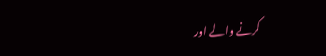کرنے والے اور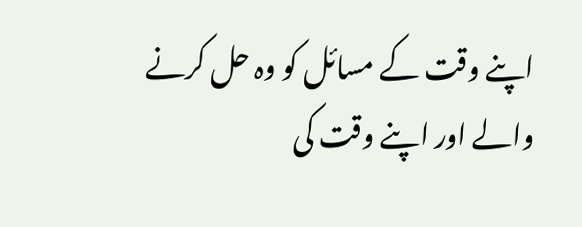اپنے وقت کے مسائل کو وہ حل کرنے والے اور اپنے وقت کی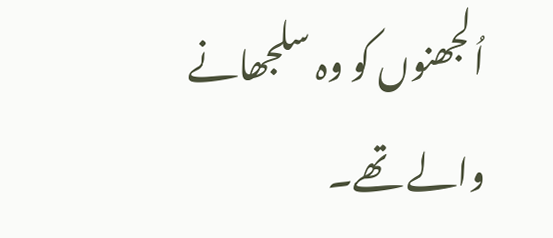اُلجھنوں کو وہ سلجھانے والے تھے۔